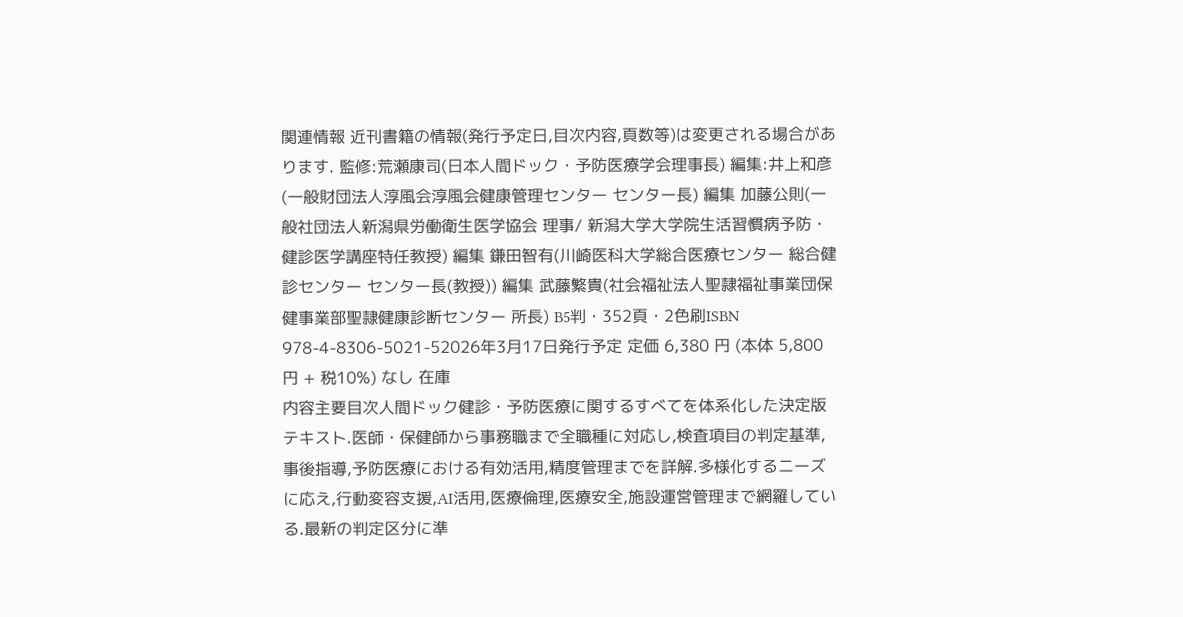関連情報 近刊書籍の情報(発行予定日,目次内容,頁数等)は変更される場合があります. 監修:荒瀬康司(日本人間ドック・予防医療学会理事長) 編集:井上和彦(一般財団法人淳風会淳風会健康管理センター センター長) 編集 加藤公則(一般社団法人新潟県労働衛生医学協会 理事/ 新潟大学大学院生活習慣病予防・健診医学講座特任教授) 編集 鎌田智有(川崎医科大学総合医療センター 総合健診センター センター長(教授)) 編集 武藤繁貴(社会福祉法人聖隷福祉事業団保健事業部聖隷健康診断センター 所長) B5判・352頁・2色刷ISBN 978-4-8306-5021-52026年3月17日発行予定 定価 6,380 円 (本体 5,800円 + 税10%) なし 在庫
内容主要目次人間ドック健診・予防医療に関するすべてを体系化した決定版テキスト.医師・保健師から事務職まで全職種に対応し,検査項目の判定基準,事後指導,予防医療における有効活用,精度管理までを詳解.多様化するニーズに応え,行動変容支援,AI活用,医療倫理,医療安全,施設運営管理まで網羅している.最新の判定区分に準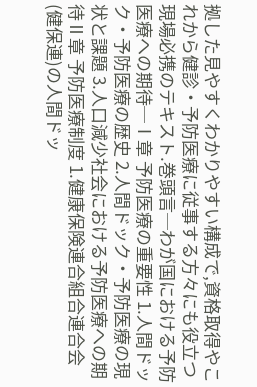拠した見やすくわかりやすい構成で,資格取得やこれから健診・予防医療に従事する方々にも役立つ現場必携のテキスト.巻頭言─わが国における予防医療への期待─Ⅰ章 予防医療の重要性 1.人間ドック・予防医療の歴史 2.人間ドック・予防医療の現状と課題 3.人口減少社会における予防医療への期待Ⅱ章 予防医療制度 1.健康保険連合組合連合会(健保連)の人間ドッ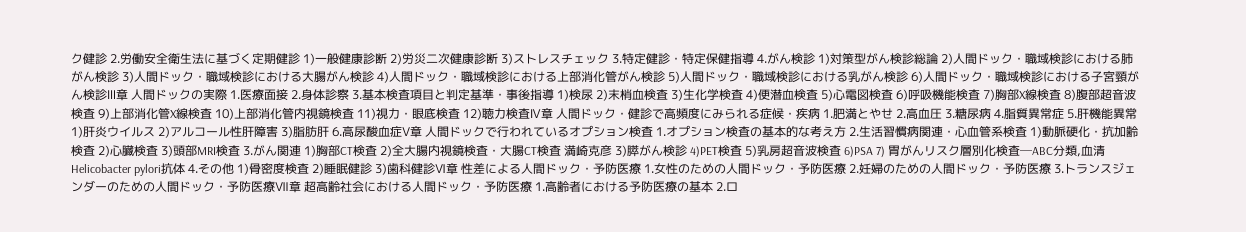ク健診 2.労働安全衛生法に基づく定期健診 1)一般健康診断 2)労災二次健康診断 3)ストレスチェック 3.特定健診・特定保健指導 4.がん検診 1)対策型がん検診総論 2)人間ドック・職域検診における肺がん検診 3)人間ドック・職域検診における大腸がん検診 4)人間ドック・職域検診における上部消化管がん検診 5)人間ドック・職域検診における乳がん検診 6)人間ドック・職域検診における子宮頸がん検診Ⅲ章 人間ドックの実際 1.医療面接 2.身体診察 3.基本検査項目と判定基準・事後指導 1)検尿 2)末梢血検査 3)生化学検査 4)便潜血検査 5)心電図検査 6)呼吸機能検査 7)胸部X線検査 8)腹部超音波検査 9)上部消化管X線検査 10)上部消化管内視鏡検査 11)視力・眼底検査 12)聴力検査Ⅳ章 人間ドック・健診で高頻度にみられる症候・疾病 1.肥満とやせ 2.高血圧 3.糖尿病 4.脂質異常症 5.肝機能異常 1)肝炎ウイルス 2)アルコール性肝障害 3)脂肪肝 6.高尿酸血症Ⅴ章 人間ドックで行われているオプション検査 1.オプション検査の基本的な考え方 2.生活習慣病関連・心血管系検査 1)動脈硬化・抗加齢検査 2)心臓検査 3)頭部MRI検査 3.がん関連 1)胸部CT検査 2)全大腸内視鏡検査・大腸CT検査 満崎克彦 3)膵がん検診 4)PET検査 5)乳房超音波検査 6)PSA 7) 胃がんリスク層別化検査─ABC分類,血清Helicobacter pylori抗体 4.その他 1)骨密度検査 2)睡眠健診 3)歯科健診Ⅵ章 性差による人間ドック・予防医療 1.女性のための人間ドック・予防医療 2.妊婦のための人間ドック・予防医療 3.トランスジェンダーのための人間ドック・予防医療Ⅶ章 超高齢社会における人間ドック・予防医療 1.高齢者における予防医療の基本 2.ロ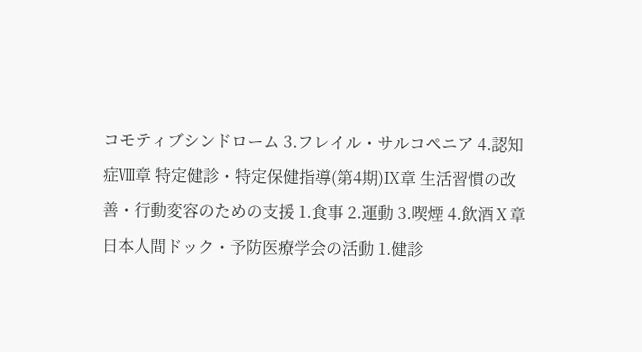コモティブシンドローム 3.フレイル・サルコペニア 4.認知症Ⅷ章 特定健診・特定保健指導(第4期)Ⅸ章 生活習慣の改善・行動変容のための支援 1.食事 2.運動 3.喫煙 4.飲酒Ⅹ章 日本人間ドック・予防医療学会の活動 1.健診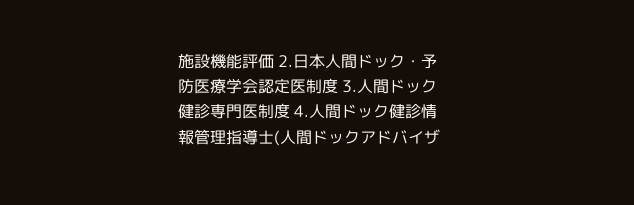施設機能評価 2.日本人間ドック・予防医療学会認定医制度 3.人間ドック健診専門医制度 4.人間ドック健診情報管理指導士(人間ドックアドバイザ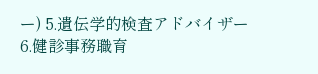ー) 5.遺伝学的検査アドバイザー 6.健診事務職育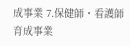成事業 7.保健師・看護師育成事業